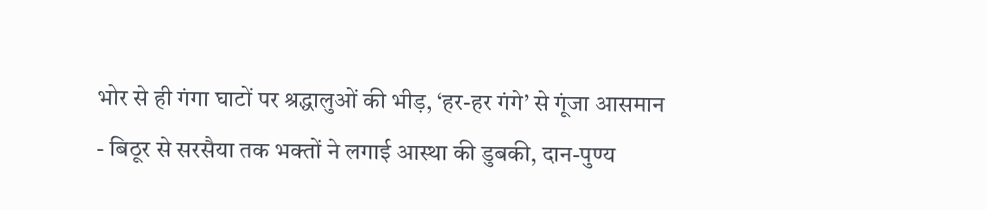भोर से ही गंगा घाटों पर श्रद्धालुओं की भीड़, ‘हर-हर गंगे’ से गूंजा आसमान
- बिठूर से सरसैया तक भक्तों ने लगाई आस्था की डुबकी, दान-पुण्य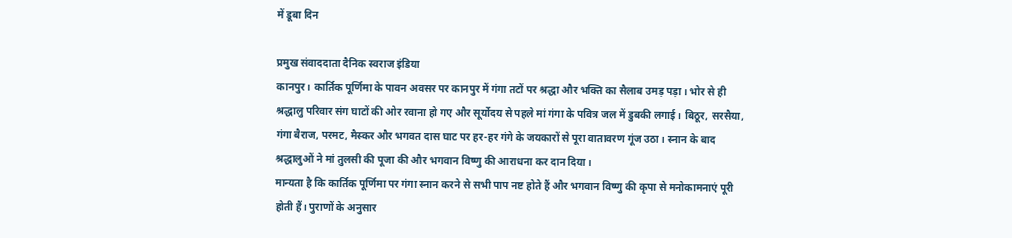में डूबा दिन

प्रमुख संवाददाता दैनिक स्वराज इंडिया
कानपुर। कार्तिक पूर्णिमा के पावन अवसर पर कानपुर में गंगा तटों पर श्रद्धा और भक्ति का सैलाब उमड़ पड़ा। भोर से ही श्रद्धालु परिवार संग घाटों की ओर रवाना हो गए और सूर्योदय से पहले मां गंगा के पवित्र जल में डुबकी लगाई। बिठूर, सरसैया, गंगा बैराज, परमट, मैस्कर और भगवत दास घाट पर हर-हर गंगे के जयकारों से पूरा वातावरण गूंज उठा। स्नान के बाद श्रद्धालुओं ने मां तुलसी की पूजा की और भगवान विष्णु की आराधना कर दान दिया।
मान्यता है कि कार्तिक पूर्णिमा पर गंगा स्नान करने से सभी पाप नष्ट होते हैं और भगवान विष्णु की कृपा से मनोकामनाएं पूरी होती हैं। पुराणों के अनुसार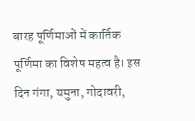बारह पूर्णिमाओं में कार्तिक पूर्णिमा का विशेष महत्व है। इस दिन गंगा, यमुना, गोदावरी,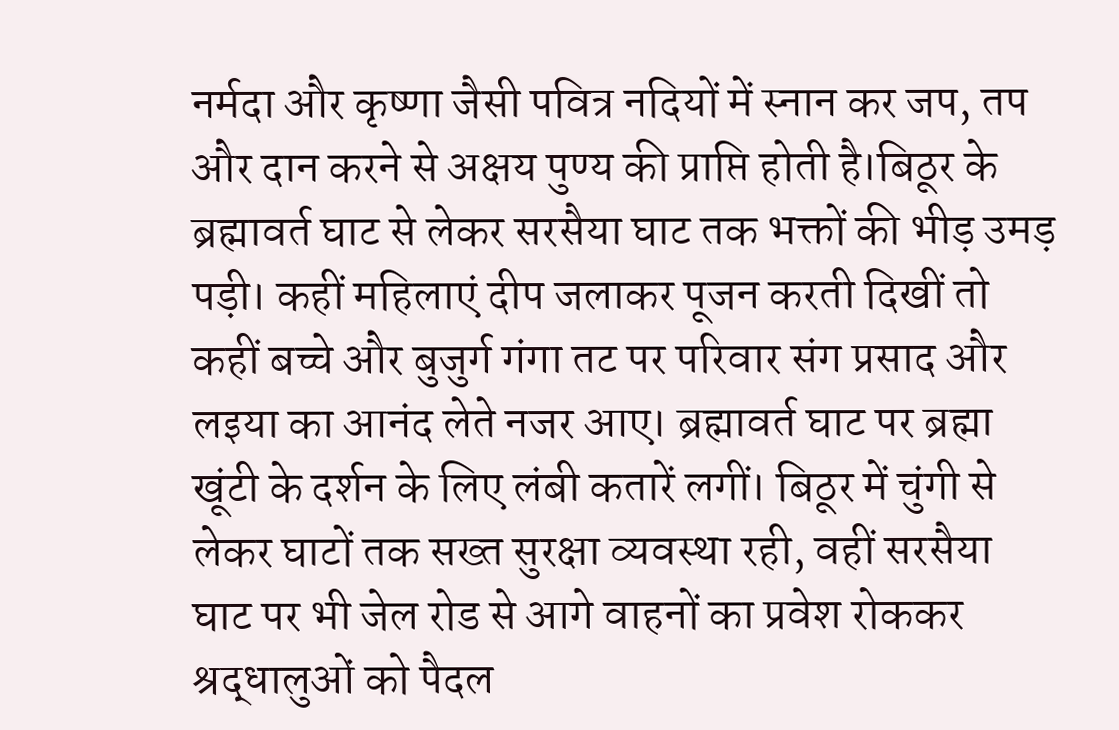नर्मदा और कृष्णा जैसी पवित्र नदियों में स्नान कर जप, तप और दान करने से अक्षय पुण्य की प्राप्ति होती है।बिठूर के ब्रह्मावर्त घाट से लेकर सरसैया घाट तक भक्तों की भीड़ उमड़ पड़ी। कहीं महिलाएं दीप जलाकर पूजन करती दिखीं तो कहीं बच्चे और बुजुर्ग गंगा तट पर परिवार संग प्रसाद और लइया का आनंद लेते नजर आए। ब्रह्मावर्त घाट पर ब्रह्मा खूंटी के दर्शन के लिए लंबी कतारें लगीं। बिठूर में चुंगी से लेकर घाटों तक सख्त सुरक्षा व्यवस्था रही, वहीं सरसैया घाट पर भी जेल रोड से आगे वाहनों का प्रवेश रोककर श्रद्धालुओं को पैदल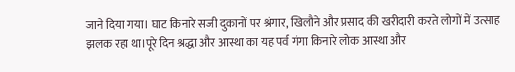जाने दिया गया। घाट किनारे सजी दुकानों पर श्रंगार, खिलौने और प्रसाद की खरीदारी करते लोगों में उत्साह झलक रहा था।पूरे दिन श्रद्धा और आस्था का यह पर्व गंगा किनारे लोक आस्था और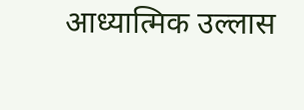आध्यात्मिक उल्लास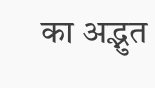का अद्भुत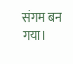संगम बन गया।